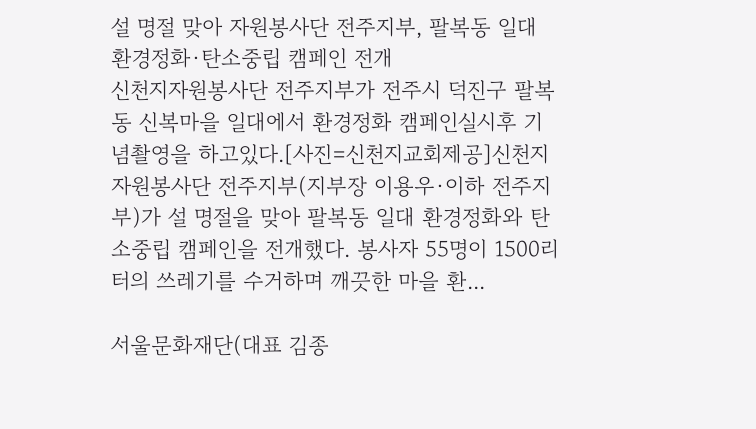설 명절 맞아 자원봉사단 전주지부, 팔복동 일대 환경정화·탄소중립 캠페인 전개
신천지자원봉사단 전주지부가 전주시 덕진구 팔복동 신복마을 일대에서 환경정화 캠페인실시후 기념촬영을 하고있다.[사진=신천지교회제공]신천지자원봉사단 전주지부(지부장 이용우·이하 전주지부)가 설 명절을 맞아 팔복동 일대 환경정화와 탄소중립 캠페인을 전개했다. 봉사자 55명이 1500리터의 쓰레기를 수거하며 깨끗한 마을 환...

서울문화재단(대표 김종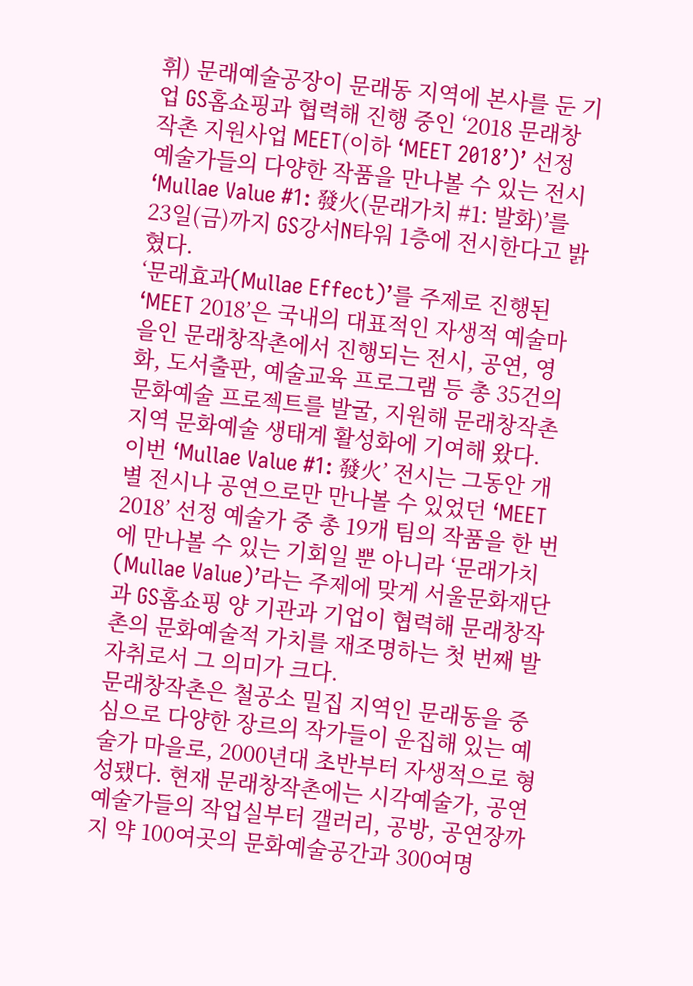휘) 문래예술공장이 문래동 지역에 본사를 둔 기업 GS홈쇼핑과 협력해 진행 중인 ‘2018 문래창작촌 지원사업 MEET(이하 ‘MEET 2018’)’ 선정 예술가들의 다양한 작품을 만나볼 수 있는 전시 ‘Mullae Value #1: 發火(문래가치 #1: 발화)’를 23일(금)까지 GS강서N타워 1층에 전시한다고 밝혔다.
‘문래효과(Mullae Effect)’를 주제로 진행된 ‘MEET 2018’은 국내의 대표적인 자생적 예술마을인 문래창작촌에서 진행되는 전시, 공연, 영화, 도서출판, 예술교육 프로그램 등 총 35건의 문화예술 프로젝트를 발굴, 지원해 문래창작촌 지역 문화예술 생태계 활성화에 기여해 왔다.
이번 ‘Mullae Value #1: 發火’ 전시는 그동안 개별 전시나 공연으로만 만나볼 수 있었던 ‘MEET 2018’ 선정 예술가 중 총 19개 팀의 작품을 한 번에 만나볼 수 있는 기회일 뿐 아니라 ‘문래가치(Mullae Value)’라는 주제에 맞게 서울문화재단과 GS홈쇼핑 양 기관과 기업이 협력해 문래창작촌의 문화예술적 가치를 재조명하는 첫 번째 발자취로서 그 의미가 크다.
문래창작촌은 철공소 밀집 지역인 문래동을 중심으로 다양한 장르의 작가들이 운집해 있는 예술가 마을로, 2000년대 초반부터 자생적으로 형성됐다. 현재 문래창작촌에는 시각예술가, 공연예술가들의 작업실부터 갤러리, 공방, 공연장까지 약 100여곳의 문화예술공간과 300여명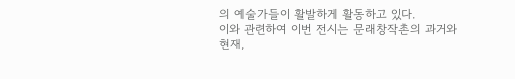의 예술가들이 활발하게 활동하고 있다.
이와 관련하여 이번 전시는 문래창작촌의 과거와 현재,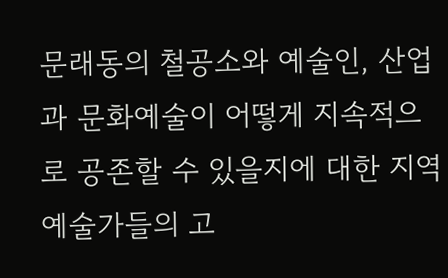문래동의 철공소와 예술인, 산업과 문화예술이 어떻게 지속적으로 공존할 수 있을지에 대한 지역 예술가들의 고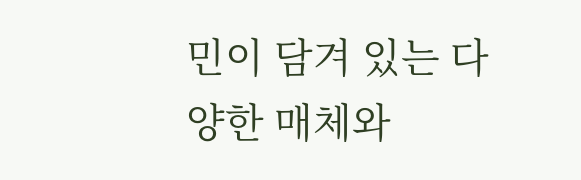민이 담겨 있는 다양한 매체와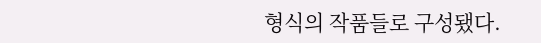형식의 작품들로 구성됐다.